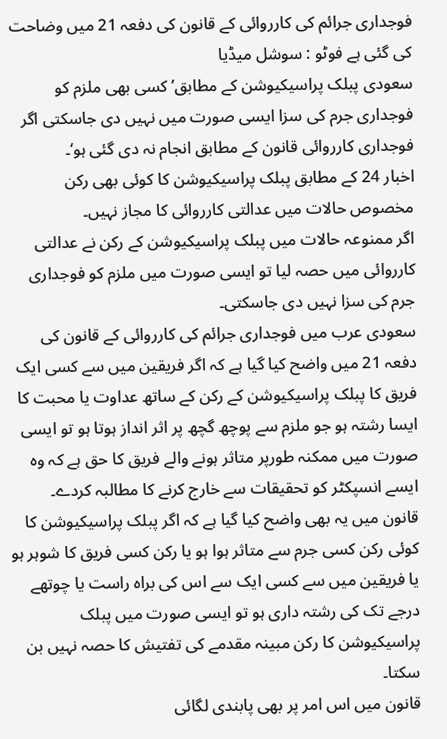فوجداری جرائم کی کارروائی کے قانون کی دفعہ 21 میں وضاحت کی گئی ہے فوٹو : سوشل میڈیا
سعودی پبلک پراسیکیوشن کے مطابق’ کسی بھی ملزم کو فوجداری جرم کی سزا ایسی صورت میں نہیں دی جاسکتی اگر فوجداری کارروائی قانون کے مطابق انجام نہ دی گئی ہو‘۔
اخبار 24 کے مطابق پبلک پراسیکیوشن کا کوئی بھی رکن مخصوص حالات میں عدالتی کارروائی کا مجاز نہیں۔
اگر ممنوعہ حالات میں پبلک پراسیکیوشن کے رکن نے عدالتی کارروائی میں حصہ لیا تو ایسی صورت میں ملزم کو فوجداری جرم کی سزا نہیں دی جاسکتی۔
سعودی عرب میں فوجداری جرائم کی کارروائی کے قانون کی دفعہ 21 میں واضح کیا گیا ہے کہ اگر فریقین میں سے کسی ایک فریق کا پبلک پراسیکیوشن کے رکن کے ساتھ عداوت یا محبت کا ایسا رشتہ ہو جو ملزم سے پوچھ گچھ پر اثر انداز ہوتا ہو تو ایسی صورت میں ممکنہ طورپر متاثر ہونے والے فریق کا حق ہے کہ وہ ایسے انسپکٹر کو تحقیقات سے خارج کرنے کا مطالبہ کردے۔
قانون میں یہ بھی واضح کیا گیا ہے کہ اگر پبلک پراسیکیوشن کا کوئی رکن کسی جرم سے متاثر ہوا ہو یا رکن کسی فریق کا شوہر ہو یا فریقین میں سے کسی ایک سے اس کی براہ راست یا چوتھے درجے تک کی رشتہ داری ہو تو ایسی صورت میں پبلک پراسیکیوشن کا رکن مبینہ مقدمے کی تفتیش کا حصہ نہیں بن سکتا۔
قانون میں اس امر پر بھی پابندی لگائی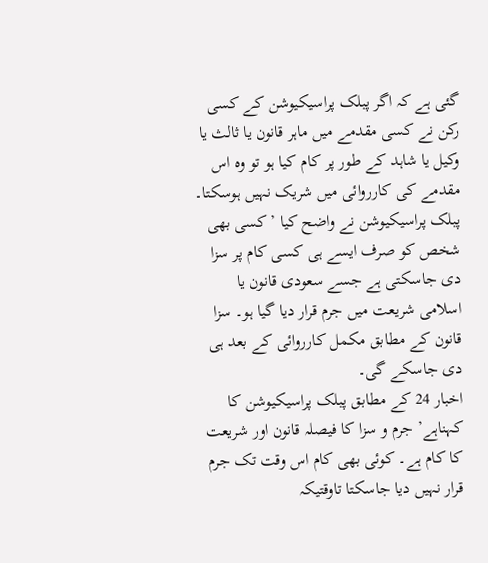گئی ہے کہ اگر پبلک پراسیکیوشن کے کسی رکن نے کسی مقدمے میں ماہر قانون یا ثالث یا وکیل یا شاہد کے طور پر کام کیا ہو تو وہ اس مقدمے کی کارروائی میں شریک نہیں ہوسکتا۔
پبلک پراسیکیوشن نے واضح کیا ’کسی بھی شخص کو صرف ایسے ہی کسی کام پر سزا دی جاسکتی ہے جسے سعودی قانون یا اسلامی شریعت میں جرم قرار دیا گیا ہو۔ سزا قانون کے مطابق مکمل کارروائی کے بعد ہی دی جاسکے گی۔
اخبار 24 کے مطابق پبلک پراسیکیوشن کا کہناہے’ جرم و سزا کا فیصلہ قانون اور شریعت کا کام ہے۔ کوئی بھی کام اس وقت تک جرم قرار نہیں دیا جاسکتا تاوقتیکہ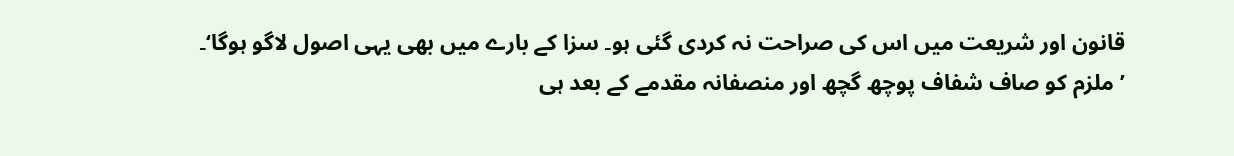قانون اور شریعت میں اس کی صراحت نہ کردی گئی ہو۔ سزا کے بارے میں بھی یہی اصول لاگو ہوگا‘۔
’ ملزم کو صاف شفاف پوچھ گچھ اور منصفانہ مقدمے کے بعد ہی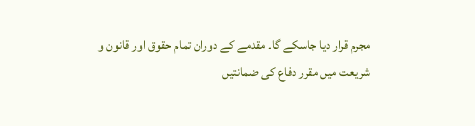مجرم قرار دیا جاسکے گا۔ مقدمے کے دوران تمام حقوق اور قانون و شریعت میں مقرر دفاع کی ضمانتیں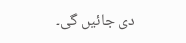دی جائیں گی۔